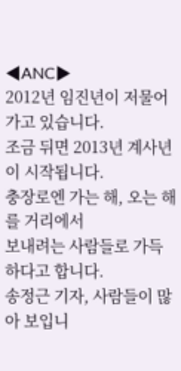◀ANC▶
2012년 임진년이 저물어가고 있습니다.
조금 뒤면 2013년 계사년이 시작됩니다.
충장로엔 가는 해, 오는 해를 거리에서
보내려는 사람들로 가득하다고 합니다.
송정근 기자, 사람들이 많아 보입니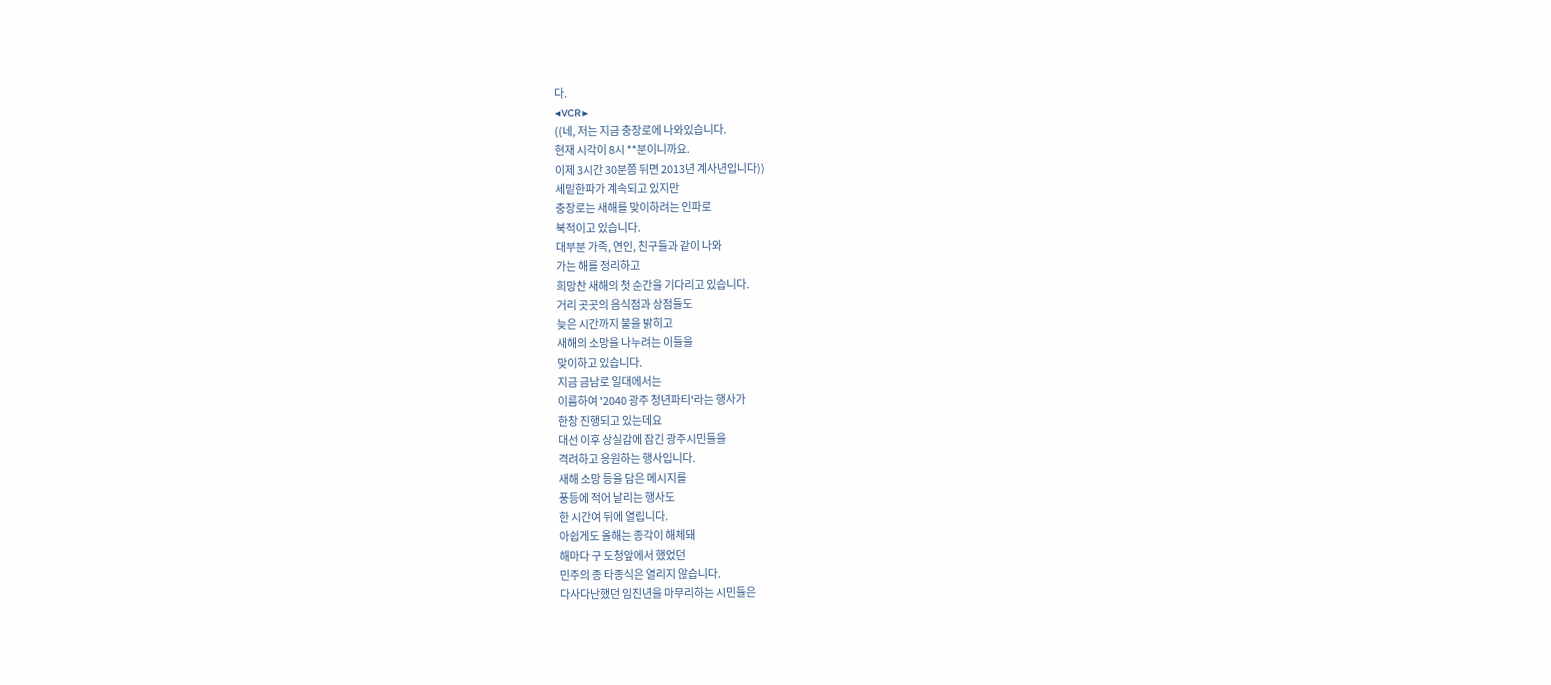다.
◀VCR▶
((네, 저는 지금 충장로에 나와있습니다.
현재 시각이 8시 **분이니까요.
이제 3시간 30분쯤 뒤면 2013년 계사년입니다))
세밑한파가 계속되고 있지만
충장로는 새해를 맞이하려는 인파로
북적이고 있습니다.
대부분 가족, 연인, 친구들과 같이 나와
가는 해를 정리하고
희망찬 새해의 첫 순간을 기다리고 있습니다.
거리 곳곳의 음식점과 상점들도
늦은 시간까지 불을 밝히고
새해의 소망을 나누려는 이들을
맞이하고 있습니다.
지금 금남로 일대에서는
이름하여 '2040 광주 청년파티'라는 행사가
한창 진행되고 있는데요
대선 이후 상실감에 잠긴 광주시민들을
격려하고 응원하는 행사입니다.
새해 소망 등을 담은 메시지를
풍등에 적어 날리는 행사도
한 시간여 뒤에 열립니다.
아쉽게도 올해는 종각이 해체돼
해마다 구 도청앞에서 했었던
민주의 종 타종식은 열리지 않습니다.
다사다난했던 임진년을 마무리하는 시민들은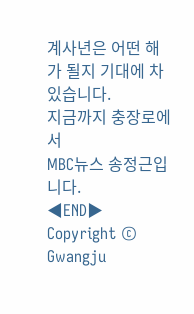계사년은 어떤 해가 될지 기대에 차 있습니다.
지금까지 충장로에서
MBC뉴스 송정근입니다.
◀END▶
Copyright © Gwangju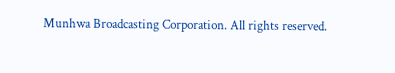Munhwa Broadcasting Corporation. All rights reserved.